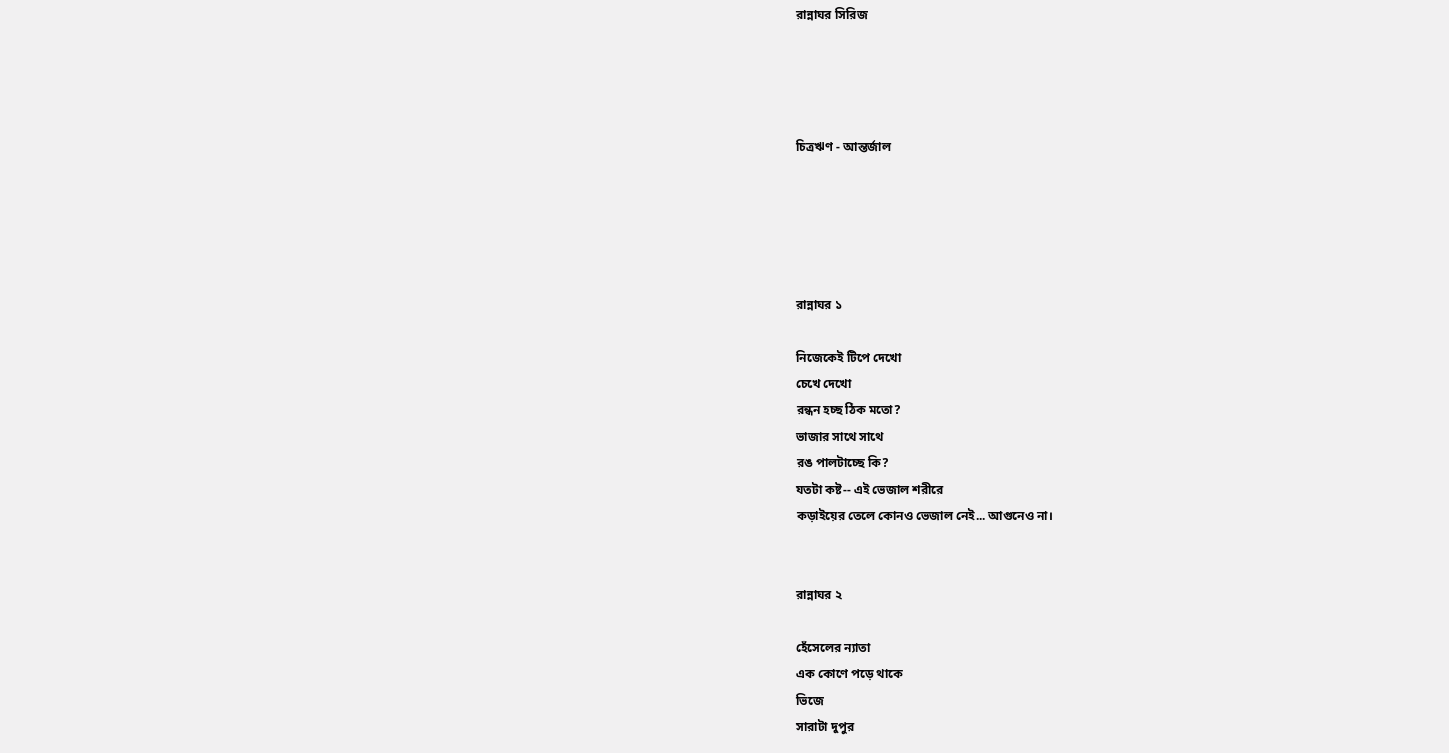রান্নাঘর সিরিজ




চিত্রঋণ - আন্তর্জাল





রান্নাঘর ১

নিজেকেই টিপে দেখো
চেখে দেখো
রন্ধন হচ্ছ ঠিক মতো?
ভাজার সাথে সাথে
রঙ পালটাচ্ছে কি?
যতটা কষ্ট-- এই ভেজাল শরীরে
কড়াইয়ের তেলে কোনও ভেজাল নেই... আগুনেও না।


রান্নাঘর ২

হেঁসেলের ন্যাতা
এক কোণে পড়ে থাকে
ভিজে
সারাটা দুপুর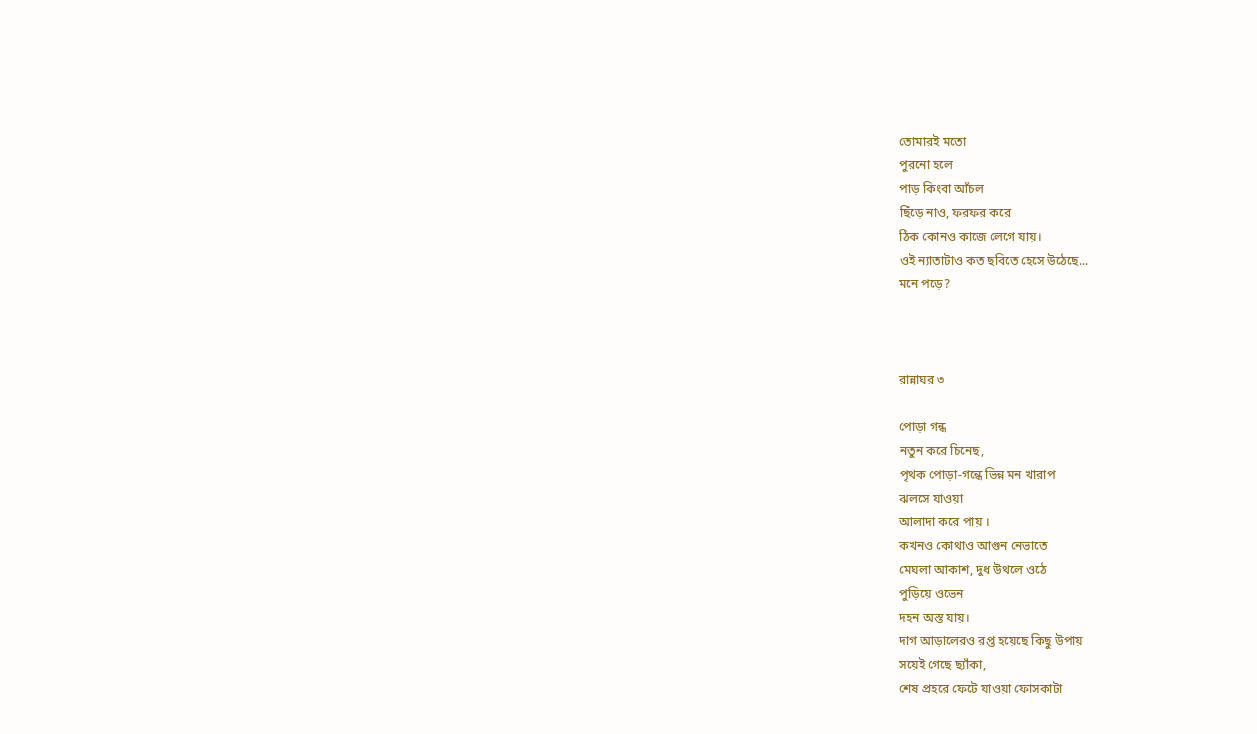তোমারই মতো
পুরনো হলে
পাড় কিংবা আঁচল
ছিঁড়ে নাও, ফরফর করে
ঠিক কোনও কাজে লেগে যায়।
ওই ন্যাতাটাও কত ছবিতে হেসে উঠেছে...
মনে পড়ে?



রান্নাঘর ৩

পোড়া গন্ধ
নতুন করে চিনেছ,
পৃথক পোড়া-গন্ধে ভিন্ন মন খারাপ
ঝলসে যাওয়া
আলাদা করে পায় ।
কখনও কোথাও আগুন নেভাতে
মেঘলা আকাশ, দুধ উথলে ওঠে
পুড়িয়ে ওভেন
দহন অস্ত যায়।
দাগ আড়ালেরও রপ্ত হয়েছে কিছু উপায়
সয়েই গেছে ছ্যাঁকা,
শেষ প্রহরে ফেটে যাওয়া ফোসকাটা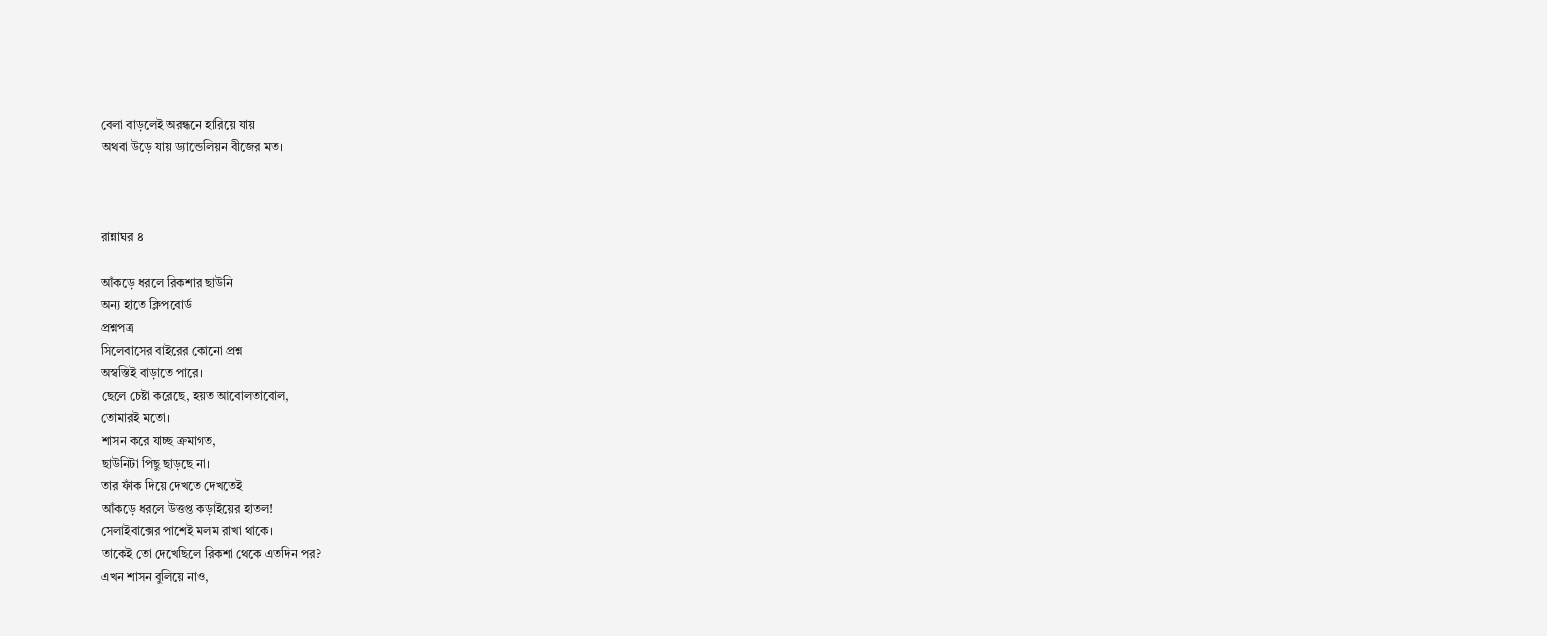বেলা বাড়লেই অরন্ধনে হারিয়ে যায়
অথবা উড়ে যায় ড্যান্ডেলিয়ন বীজের মত।



রান্নাঘর ৪

আঁকড়ে ধরলে রিকশার ছাউনি
অন্য হাতে ক্লিপবোর্ড
প্রশ্নপত্র
সিলেবাসের বাইরের কোনো প্রশ্ন
অস্বস্তিই বাড়াতে পারে।
ছেলে চেষ্টা করেছে, হয়ত আবোলতাবোল,
তোমারই মতো।
শাসন করে যাচ্ছ ক্রমাগত,
ছাউনিটা পিছু ছাড়ছে না।
তার ফাঁক দিয়ে দেখতে দেখতেই
আঁকড়ে ধরলে উত্তপ্ত কড়াইয়ের হাতল!
সেলাইবাক্সের পাশেই মলম রাখা থাকে।
তাকেই তো দেখেছিলে রিকশা থেকে এতদিন পর?
এখন শাসন বুলিয়ে নাও,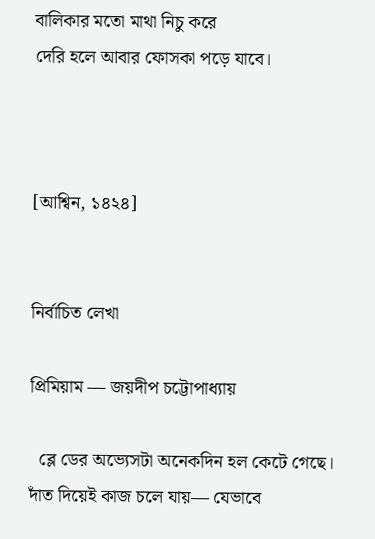বালিকার মতো মাথা নিচু করে
দেরি হলে আবার ফোসকা পড়ে যাবে।



[আশ্বিন, ১৪২৪]


নির্বাচিত লেখা

প্রিমিয়াম — জয়দীপ চট্টোপাধ্যায়

  ব্লে ডের অভ্যেসটা অনেকদিন হল কেটে গেছে। দাঁত দিয়েই কাজ চলে যায়— যেভাবে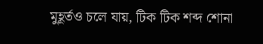মুহূর্তও চলে যায়, টিক টিক শব্দ শোনা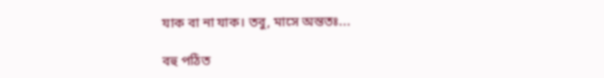যাক বা না যাক। তবু, মাসে অন্ততঃ...

বহু পঠিত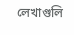লেখাগুলি